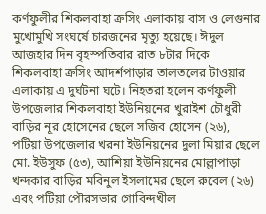কর্ণফুলীর শিকলবাহা ক্রসিং এলাকায় বাস ও লেগুনার মুখোমুখি সংঘর্ষে চারজনের মৃত্যু হয়েছে। ঈদুল আজহার দিন বৃহস্পতিবার রাত ৮টার দিকে শিকলবাহা ক্রসিং আদর্শপাড়ার তালতলের টাওয়ার এলাকায় এ দুর্ঘটনা ঘটে। নিহতরা হলেন কর্ণফুলী উপজেলার শিকলবাহা ইউনিয়নের খুরাইশ চৌধুরী বাড়ির নূর হোসেনের ছেলে সজিব হোসেন (২৬), পটিয়া উপজেলার খরনা ইউনিয়নের দুলা মিয়ার ছেলে মো. ইউসুফ (৫৩), আশিয়া ইউনিয়নের মোল্লাপাড়া খন্দকার বাড়ির মবিনুল ইসলামের ছেলে রুবেল (২৬) এবং পটিয়া পৌরসভার গোবিন্দখীল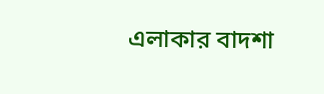এলাকার বাদশা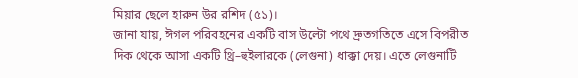মিয়ার ছেলে হারুন উর রশিদ (৫১)।
জানা যায়, ঈগল পরিবহনের একটি বাস উল্টো পথে দ্রুতগতিতে এসে বিপরীত দিক থেকে আসা একটি থ্রি–হুইলারকে (লেগুনা) ধাক্কা দেয়। এতে লেগুনাটি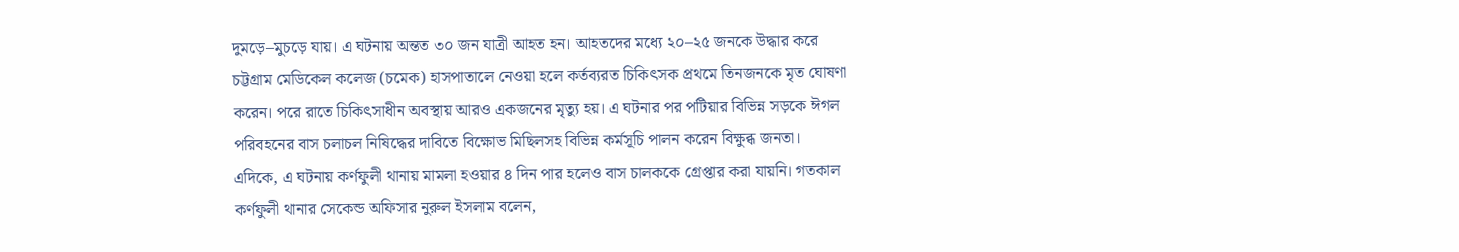দুমড়ে–মুচড়ে যায়। এ ঘটনায় অন্তত ৩০ জন যাত্রী আহত হন। আহতদের মধ্যে ২০–২৫ জনকে উদ্ধার করে চট্টগ্রাম মেডিকেল কলেজ (চমেক) হাসপাতালে নেওয়া হলে কর্তব্যরত চিকিৎসক প্রথমে তিনজনকে মৃত ঘোষণা করেন। পরে রাতে চিকিৎসাধীন অবস্থায় আরও একজনের মৃত্যু হয়। এ ঘটনার পর পটিয়ার বিভিন্ন সড়কে ঈগল পরিবহনের বাস চলাচল নিষিদ্ধের দাবিতে বিক্ষোভ মিছিলসহ বিভিন্ন কর্মসূচি পালন করেন বিক্ষুব্ধ জনতা।
এদিকে, এ ঘটনায় কর্ণফুলী থানায় মামলা হওয়ার ৪ দিন পার হলেও বাস চালককে গ্রেপ্তার করা যায়নি। গতকাল কর্ণফুলী থানার সেকেন্ড অফিসার নুরুল ইসলাম বলেন,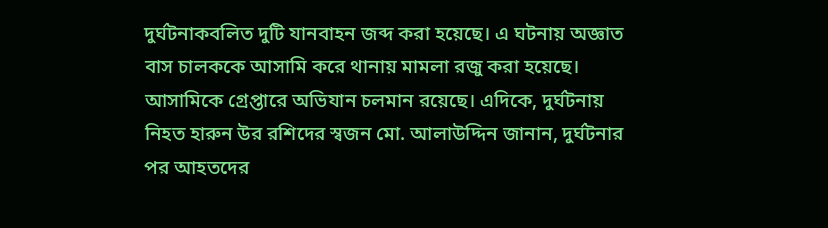দুর্ঘটনাকবলিত দুটি যানবাহন জব্দ করা হয়েছে। এ ঘটনায় অজ্ঞাত বাস চালককে আসামি করে থানায় মামলা রজু করা হয়েছে। আসামিকে গ্রেপ্তারে অভিযান চলমান রয়েছে। এদিকে, দুর্ঘটনায় নিহত হারুন উর রশিদের স্বজন মো. আলাউদ্দিন জানান, দুর্ঘটনার পর আহতদের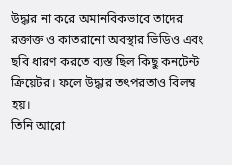উদ্ধার না করে অমানবিকভাবে তাদের রক্তাক্ত ও কাতরানো অবস্থার ভিডিও এবং ছবি ধারণ করতে ব্যস্ত ছিল কিছু কনটেন্ট ক্রিয়েটর। ফলে উদ্ধার তৎপরতাও বিলম্ব হয়।
তিনি আরো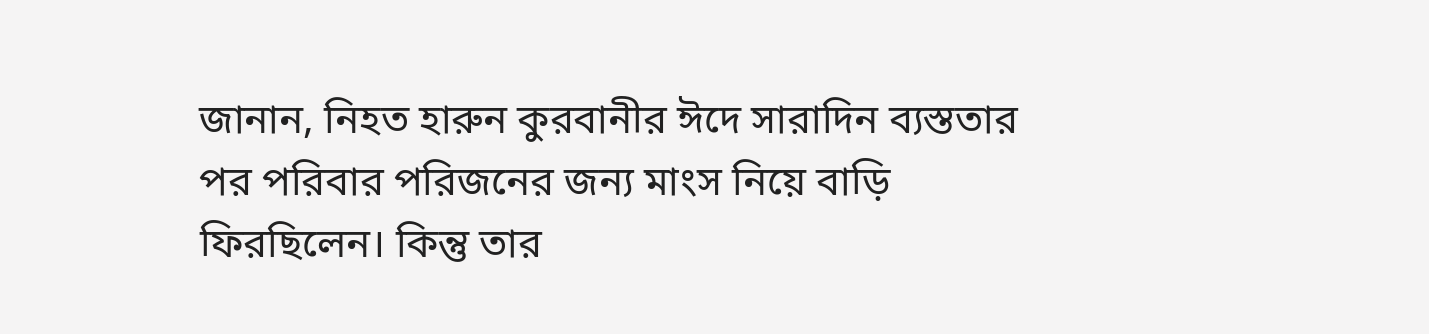জানান, নিহত হারুন কুরবানীর ঈদে সারাদিন ব্যস্ততার পর পরিবার পরিজনের জন্য মাংস নিয়ে বাড়ি ফিরছিলেন। কিন্তু তার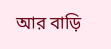আর বাড়ি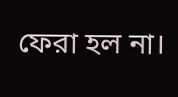ফেরা হল না।